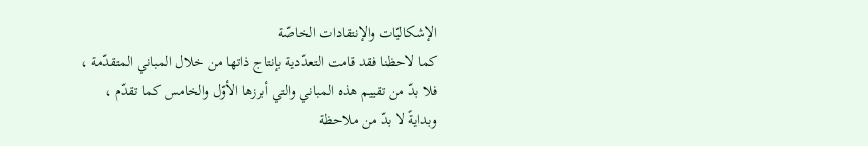الإشكاليّات والإنتقادات الخاصّة
كما لاحظنا فقد قامت التعدّدية بإنتاج ذاتها من خلال المباني المتقدّمة ، فلا بدّ من تقييم هذه المباني والتي أبرزها الأوّل والخامس كما تقدّم ، وبدايةً لا بدّ من ملاحظة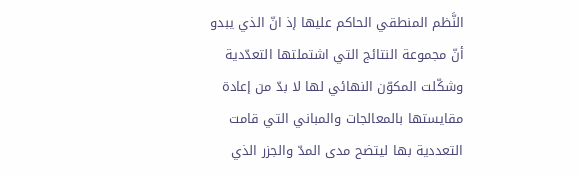النَّظم المنطقي الحاكم عليها إذ انّ الذي يبدو أنّ مجموعة النتائج التي اشتملتها التعدّدية وشكّلت المكوّن النهائي لها لا بدّ من إعادة مقايستها بالمعالجات والمباني التي قامت التعددية بها ليتضح مدى المدّ والجزر الذي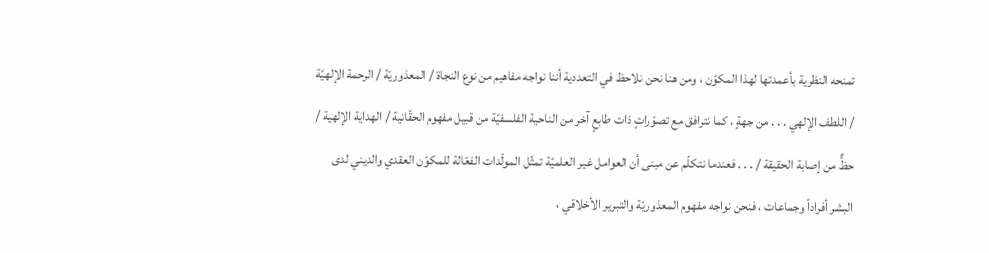تمنحه النظرية بأعمدتها لهذا المكوّن ، ومن هنا نحن نلاحظ في التعددية أننا نواجه مفاهيم من نوع النجاة / المعذوريّة / الرحمة الإلهيّة / اللطف الإلهي . . . من جهةٍ ، كما نترافق مع تصوّراتٍ ذات طابعٍ آخر من الناحية الفلسفيّة من قبيل مفهوم الحقّانية / الهداية الإلهية / حظٌّ من إصابة الحقيقة / . . . فعندما نتكلّم عن مبنى أن العوامل غير العلميّة تمثّل المولّدات الفعّالة للمكوّن العقدي والديني لدى البشر أفراداً وجماعات ، فنحن نواجه مفهوم المعذوريّة والتبرير الأخلاقي ،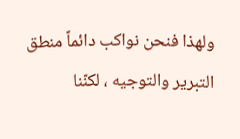ولهذا فنحن نواكب دائماً منطق التبرير والتوجيه ، لكنّنا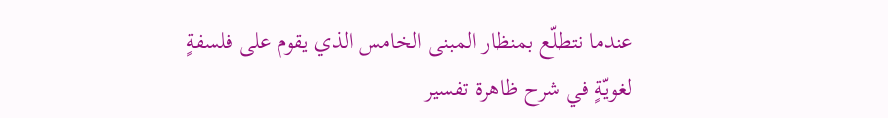عندما نتطلّع بمنظار المبنى الخامس الذي يقوم على فلسفةٍ لغويّةٍ في شرح ظاهرة تفسير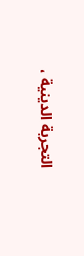التجربة الدينية ،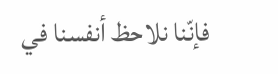فإنّنا نلاحظ أنفسنا في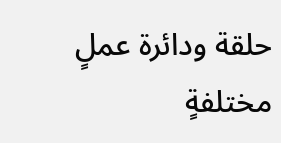حلقة ودائرة عملٍ مختلفةٍ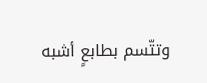وتتّسم بطابعٍ أشبه